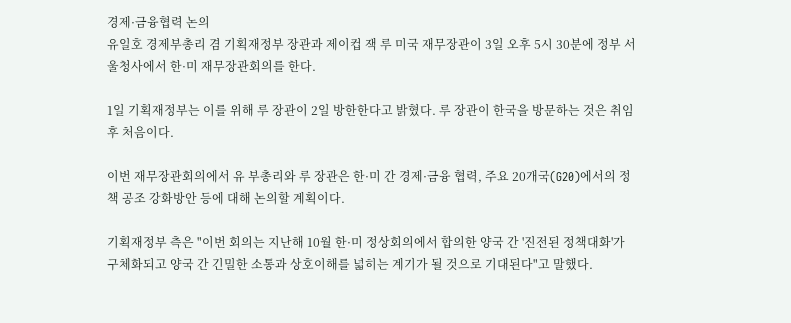경제·금융협력 논의
유일호 경제부총리 겸 기획재정부 장관과 제이컵 잭 루 미국 재무장관이 3일 오후 5시 30분에 정부 서울청사에서 한·미 재무장관회의를 한다.

1일 기획재정부는 이를 위해 루 장관이 2일 방한한다고 밝혔다. 루 장관이 한국을 방문하는 것은 취임 후 처음이다.

이번 재무장관회의에서 유 부총리와 루 장관은 한·미 간 경제·금융 협력, 주요 20개국(G20)에서의 정책 공조 강화방안 등에 대해 논의할 계획이다.

기획재정부 측은 "이번 회의는 지난해 10월 한·미 정상회의에서 합의한 양국 간 '진전된 정책대화'가 구체화되고 양국 간 긴밀한 소통과 상호이해를 넓히는 계기가 될 것으로 기대된다"고 말했다.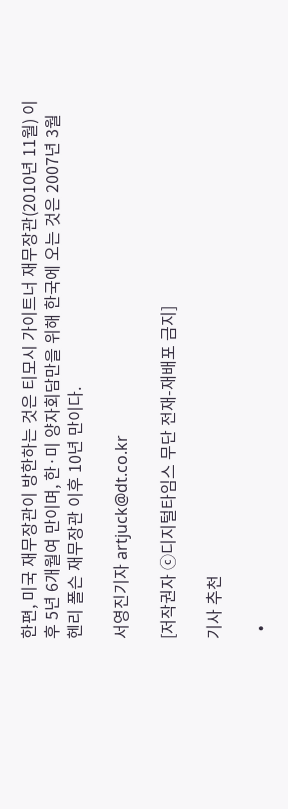한편, 미국 재무장관이 방한하는 것은 티모시 가이트너 재무장관(2010년 11월) 이후 5년 6개월여 만이며, 한·미 양자회담만을 위해 한국에 오는 것은 2007년 3월 헨리 폴슨 재무장관 이후 10년 만이다.

서영진기자 artjuck@dt.co.kr

[저작권자 ⓒ디지털타임스 무단 전재-재배포 금지]

기사 추천

  •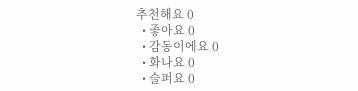추천해요 0
  • 좋아요 0
  • 감동이에요 0
  • 화나요 0
  • 슬퍼요 0